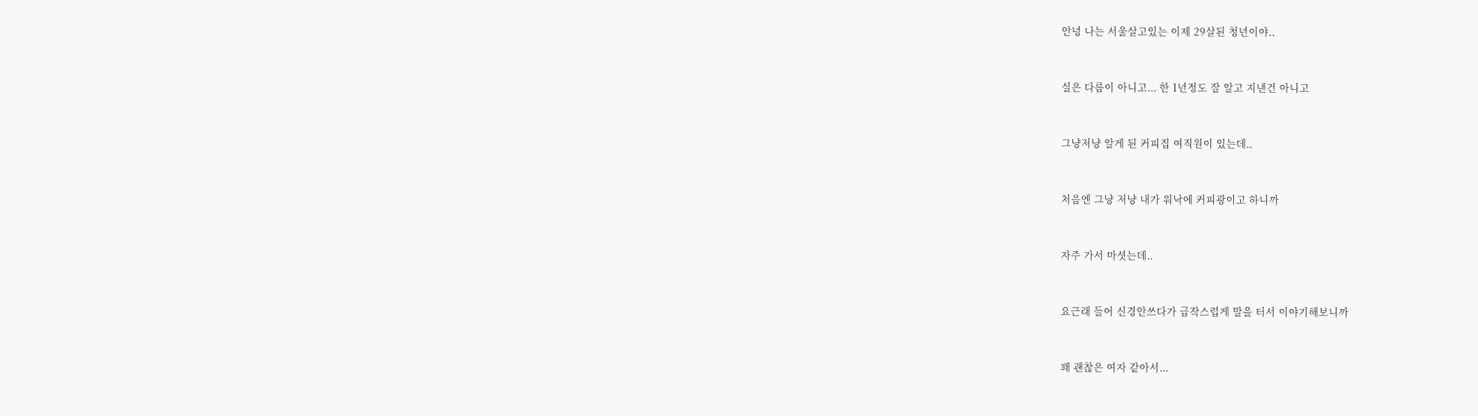안녕 나는 서울살고있는 이제 29살된 청년이야..



실은 다름이 아니고... 한 1년정도 잘 알고 지낸건 아니고



그냥저냥 알게 된 커피집 여직원이 있는데..



처음엔 그냥 저냥 내가 워낙에 커피광이고 하니까



자주 가서 마셧는데..



요근래 들어 신경안쓰다가 급작스럽게 말을 터서 이야기해보니까



꽤 괜찮은 여자 같아서...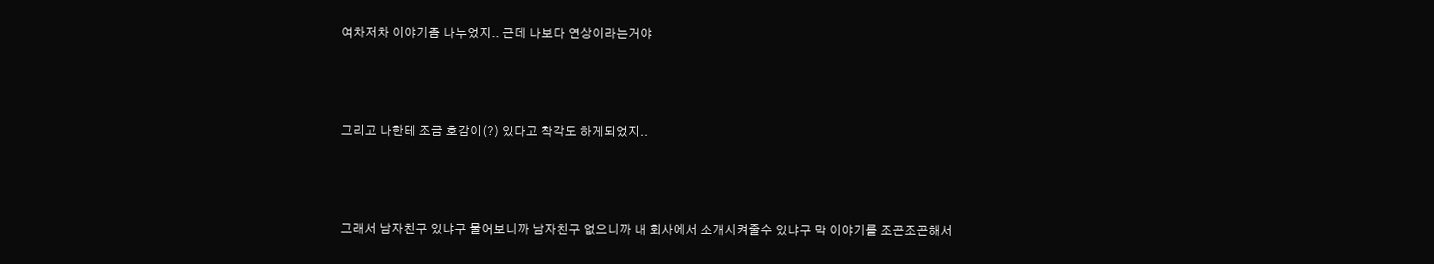여차저차 이야기좀 나누었지.. 근데 나보다 연상이라는거야



그리고 나한테 조금 호감이(?) 있다고 착각도 하게되었지..



그래서 남자친구 있냐구 물어보니까 남자친구 없으니까 내 회사에서 소개시켜줄수 있냐구 막 이야기를 조곤조곤해서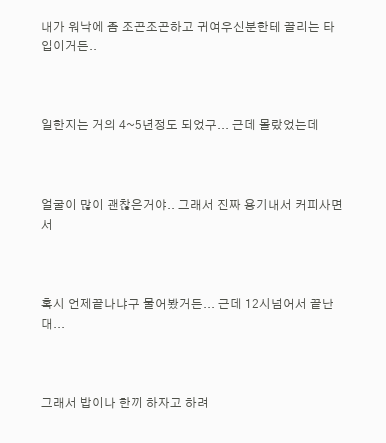내가 워낙에 좀 조곤조곤하고 귀여우신분한테 끌리는 타입이거든..



일한지는 거의 4~5년정도 되었구... 근데 몰랐었는데



얼굴이 많이 괜찮은거야.. 그래서 진짜 용기내서 커피사면서



혹시 언제끝나냐구 물어봤거든... 근데 12시넘어서 끝난대...



그래서 밥이나 한끼 하자고 하려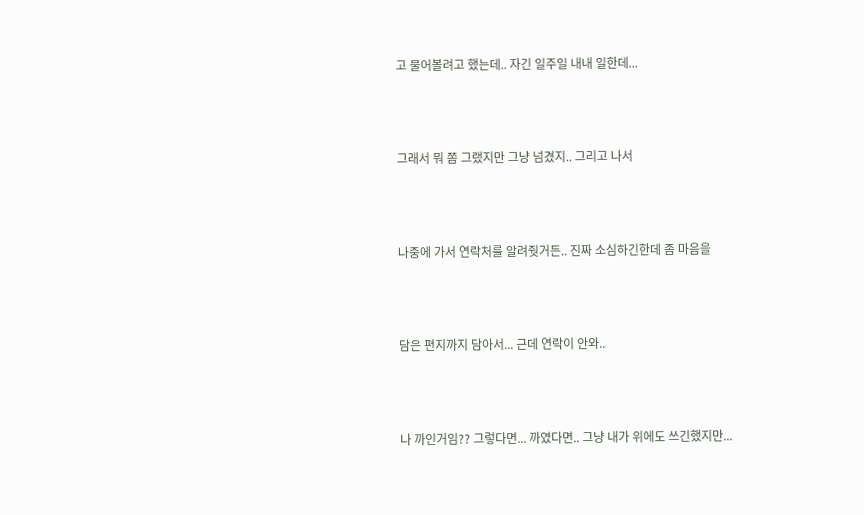고 물어볼려고 했는데.. 자긴 일주일 내내 일한데...



그래서 뭐 쫌 그랬지만 그냥 넘겼지.. 그리고 나서



나중에 가서 연락처를 알려줫거든.. 진짜 소심하긴한데 좀 마음을



담은 편지까지 담아서... 근데 연락이 안와..



나 까인거임?? 그렇다면... 까였다면.. 그냥 내가 위에도 쓰긴했지만...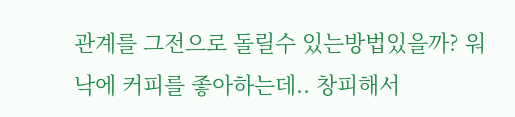관계를 그전으로 돌릴수 있는방법있을까? 워낙에 커피를 좋아하는데.. 창피해서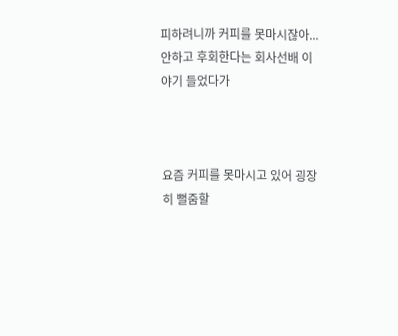피하려니까 커피를 못마시잖아... 안하고 후회한다는 회사선배 이야기 들었다가



요즘 커피를 못마시고 있어 굉장히 뻘줌할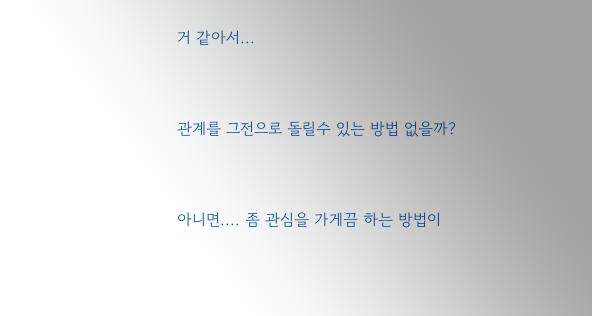거 같아서...



관계를 그전으로 돌릴수 있는 방법 없을까?



아니면.... 좀 관심을 가게끔 하는 방법이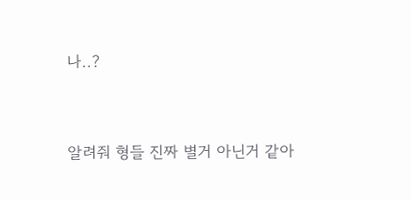나..?



알려줘 형들 진짜 별거 아닌거 같아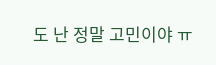도 난 정말 고민이야 ㅠ